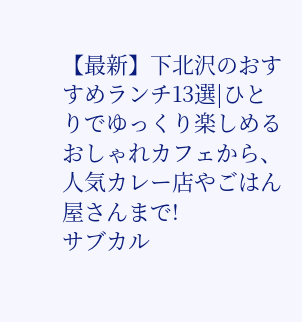【最新】下北沢のおすすめランチ13選|ひとりでゆっくり楽しめるおしゃれカフェから、人気カレー店やごはん屋さんまで!
サブカル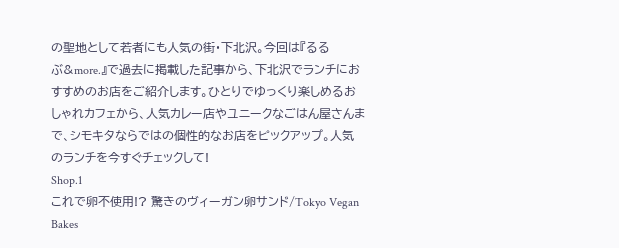の聖地として若者にも人気の街・下北沢。今回は『るるぶ&more.』で過去に掲載した記事から、下北沢でランチにおすすめのお店をご紹介します。ひとりでゆっくり楽しめるおしゃれカフェから、人気カレー店やユニークなごはん屋さんまで、シモキタならではの個性的なお店をピックアップ。人気のランチを今すぐチェックして!
Shop.1
これで卵不使用!? 驚きのヴィーガン卵サンド/Tokyo Vegan Bakes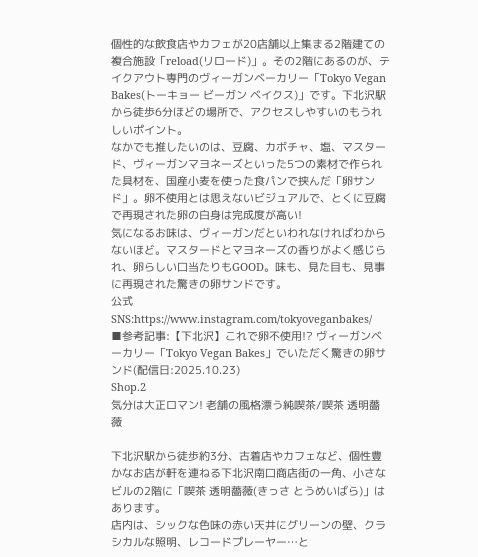個性的な飲食店やカフェが20店舗以上集まる2階建ての複合施設「reload(リロード)」。その2階にあるのが、テイクアウト専門のヴィーガンベーカリー「Tokyo Vegan Bakes(トーキョー ビーガン ベイクス)」です。下北沢駅から徒歩6分ほどの場所で、アクセスしやすいのもうれしいポイント。
なかでも推したいのは、豆腐、カボチャ、塩、マスタード、ヴィーガンマヨネーズといった5つの素材で作られた具材を、国産小麦を使った食パンで挟んだ「卵サンド」。卵不使用とは思えないビジュアルで、とくに豆腐で再現された卵の白身は完成度が高い!
気になるお味は、ヴィーガンだといわれなければわからないほど。マスタードとマヨネーズの香りがよく感じられ、卵らしい口当たりもGOOD。味も、見た目も、見事に再現された驚きの卵サンドです。
公式SNS:https://www.instagram.com/tokyoveganbakes/
■参考記事:【下北沢】これで卵不使用!? ヴィーガンベーカリー「Tokyo Vegan Bakes」でいただく驚きの卵サンド(配信日:2025.10.23)
Shop.2
気分は大正ロマン! 老舗の風格漂う純喫茶/喫茶 透明薔薇

下北沢駅から徒歩約3分、古着店やカフェなど、個性豊かなお店が軒を連ねる下北沢南口商店街の一角、小さなビルの2階に「喫茶 透明薔薇(きっさ とうめいばら)」はあります。
店内は、シックな色味の赤い天井にグリーンの壁、クラシカルな照明、レコードプレーヤー…と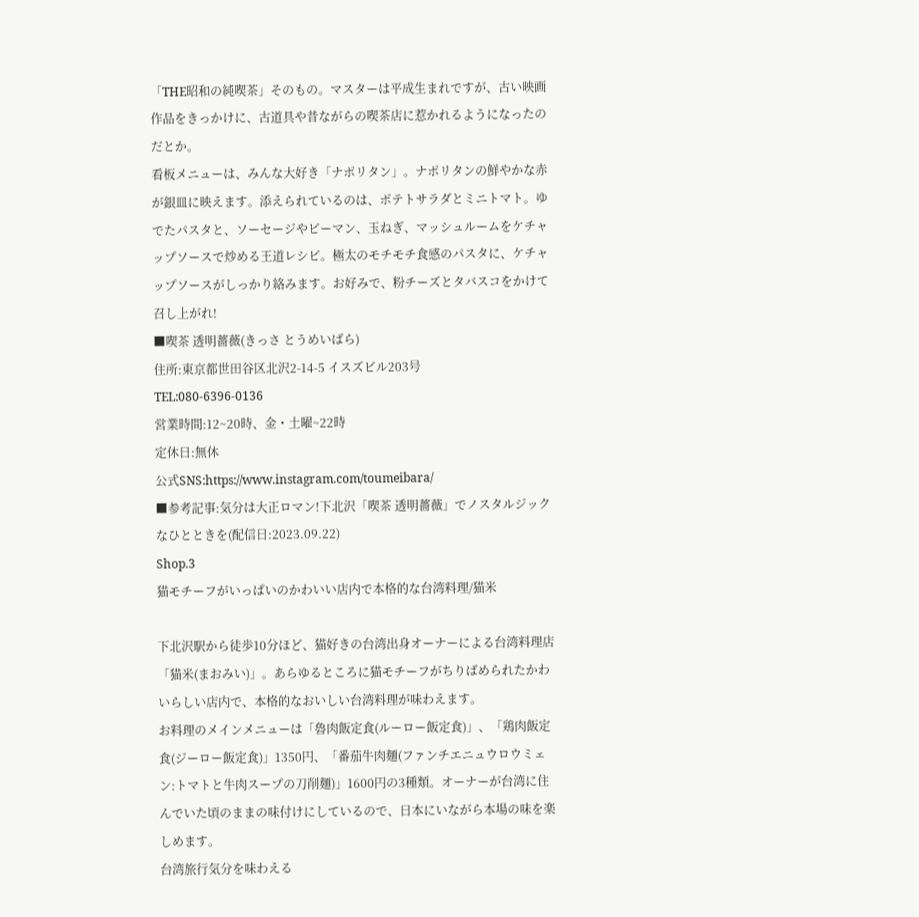「THE昭和の純喫茶」そのもの。マスターは平成生まれですが、古い映画作品をきっかけに、古道具や昔ながらの喫茶店に惹かれるようになったのだとか。
看板メニューは、みんな大好き「ナポリタン」。ナポリタンの鮮やかな赤が銀皿に映えます。添えられているのは、ポテトサラダとミニトマト。ゆでたパスタと、ソーセージやピーマン、玉ねぎ、マッシュルームをケチャップソースで炒める王道レシピ。極太のモチモチ食感のパスタに、ケチャップソースがしっかり絡みます。お好みで、粉チーズとタバスコをかけて召し上がれ!
■喫茶 透明薔薇(きっさ とうめいばら)
住所:東京都世田谷区北沢2-14-5 イスズビル203号
TEL:080-6396-0136
営業時間:12~20時、金・土曜~22時
定休日:無休
公式SNS:https://www.instagram.com/toumeibara/
■参考記事:気分は大正ロマン!下北沢「喫茶 透明薔薇」でノスタルジックなひとときを(配信日:2023.09.22)
Shop.3
猫モチーフがいっぱいのかわいい店内で本格的な台湾料理/猫米

下北沢駅から徒歩10分ほど、猫好きの台湾出身オーナーによる台湾料理店「猫米(まおみい)」。あらゆるところに猫モチーフがちりばめられたかわいらしい店内で、本格的なおいしい台湾料理が味わえます。
お料理のメインメニューは「魯肉飯定食(ルーロー飯定食)」、「鶏肉飯定食(ジーロー飯定食)」1350円、「番茄牛肉麺(ファンチエニュウロウミェン:トマトと牛肉スープの刀削麺)」1600円の3種類。オーナーが台湾に住んでいた頃のままの味付けにしているので、日本にいながら本場の味を楽しめます。
台湾旅行気分を味わえる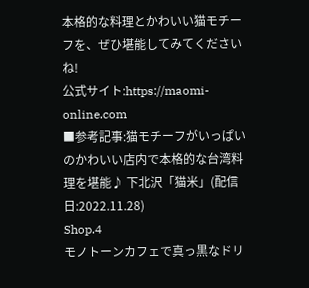本格的な料理とかわいい猫モチーフを、ぜひ堪能してみてくださいね!
公式サイト:https://maomi-online.com
■参考記事:猫モチーフがいっぱいのかわいい店内で本格的な台湾料理を堪能♪ 下北沢「猫米」(配信日:2022.11.28)
Shop.4
モノトーンカフェで真っ黒なドリ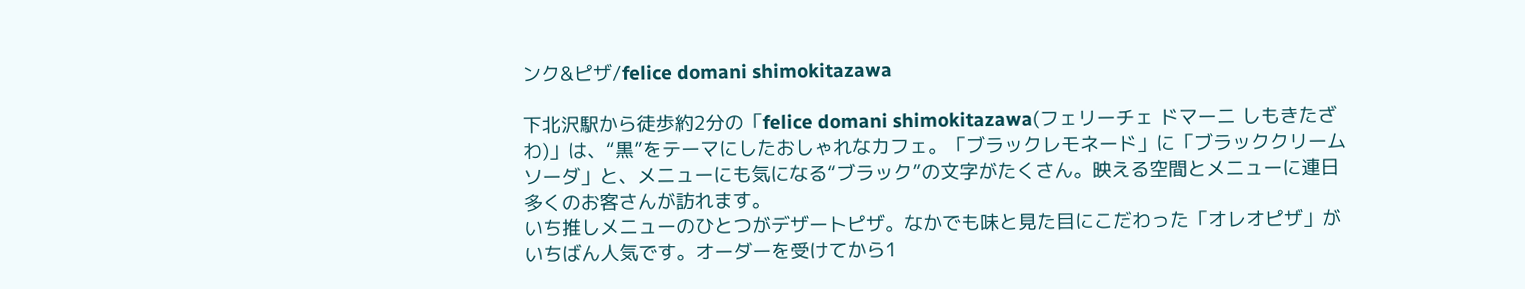ンク&ピザ/felice domani shimokitazawa

下北沢駅から徒歩約2分の「felice domani shimokitazawa(フェリーチェ ドマーニ しもきたざわ)」は、“黒”をテーマにしたおしゃれなカフェ。「ブラックレモネード」に「ブラッククリームソーダ」と、メニューにも気になる“ブラック”の文字がたくさん。映える空間とメニューに連日多くのお客さんが訪れます。
いち推しメニューのひとつがデザートピザ。なかでも味と見た目にこだわった「オレオピザ」がいちばん人気です。オーダーを受けてから1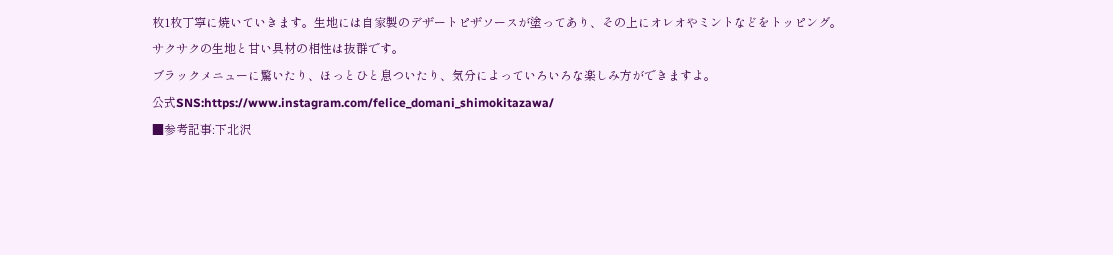枚1枚丁寧に焼いていきます。生地には自家製のデザートピザソースが塗ってあり、その上にオレオやミントなどをトッピング。サクサクの生地と甘い具材の相性は抜群です。
ブラックメニューに驚いたり、ほっとひと息ついたり、気分によっていろいろな楽しみ方ができますよ。
公式SNS:https://www.instagram.com/felice_domani_shimokitazawa/
■参考記事:下北沢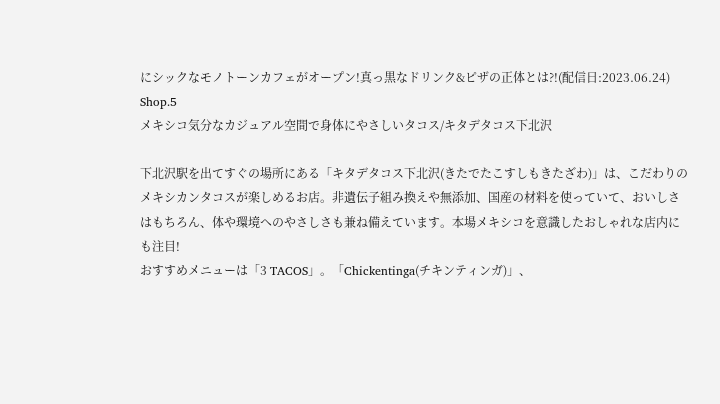にシックなモノトーンカフェがオープン!真っ黒なドリンク&ピザの正体とは?!(配信日:2023.06.24)
Shop.5
メキシコ気分なカジュアル空間で身体にやさしいタコス/キタデタコス下北沢

下北沢駅を出てすぐの場所にある「キタデタコス下北沢(きたでたこすしもきたざわ)」は、こだわりのメキシカンタコスが楽しめるお店。非遺伝子組み換えや無添加、国産の材料を使っていて、おいしさはもちろん、体や環境へのやさしさも兼ね備えています。本場メキシコを意識したおしゃれな店内にも注目!
おすすめメニューは「3 TACOS」。「Chickentinga(チキンティンガ)」、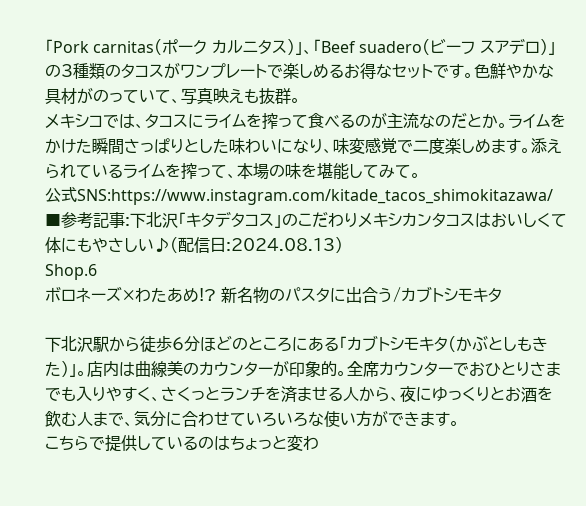「Pork carnitas(ポーク カルニタス)」、「Beef suadero(ビーフ スアデロ)」の3種類のタコスがワンプレートで楽しめるお得なセットです。色鮮やかな具材がのっていて、写真映えも抜群。
メキシコでは、タコスにライムを搾って食べるのが主流なのだとか。ライムをかけた瞬間さっぱりとした味わいになり、味変感覚で二度楽しめます。添えられているライムを搾って、本場の味を堪能してみて。
公式SNS:https://www.instagram.com/kitade_tacos_shimokitazawa/
■参考記事:下北沢「キタデタコス」のこだわりメキシカンタコスはおいしくて体にもやさしい♪(配信日:2024.08.13)
Shop.6
ボロネーズ×わたあめ!? 新名物のパスタに出合う/カブトシモキタ

下北沢駅から徒歩6分ほどのところにある「カブトシモキタ(かぶとしもきた)」。店内は曲線美のカウンターが印象的。全席カウンターでおひとりさまでも入りやすく、さくっとランチを済ませる人から、夜にゆっくりとお酒を飲む人まで、気分に合わせていろいろな使い方ができます。
こちらで提供しているのはちょっと変わ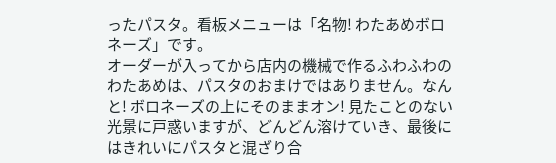ったパスタ。看板メニューは「名物! わたあめボロネーズ」です。
オーダーが入ってから店内の機械で作るふわふわのわたあめは、パスタのおまけではありません。なんと! ボロネーズの上にそのままオン! 見たことのない光景に戸惑いますが、どんどん溶けていき、最後にはきれいにパスタと混ざり合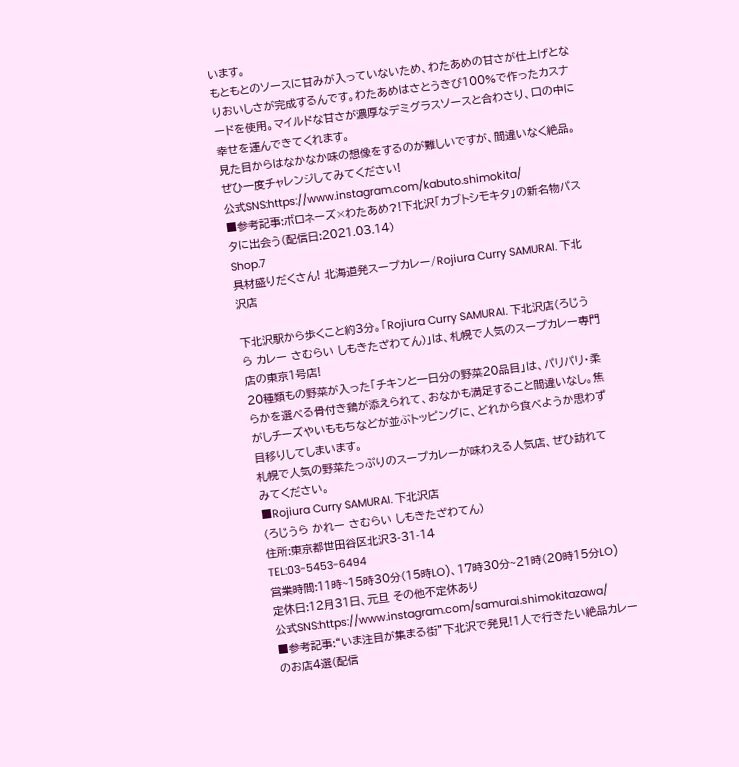います。
もともとのソースに甘みが入っていないため、わたあめの甘さが仕上げとなりおいしさが完成するんです。わたあめはさとうきび100%で作ったカスナードを使用。マイルドな甘さが濃厚なデミグラスソースと合わさり、口の中に幸せを運んできてくれます。
見た目からはなかなか味の想像をするのが難しいですが、間違いなく絶品。ぜひ一度チャレンジしてみてください!
公式SNS:https://www.instagram.com/kabuto.shimokita/
■参考記事:ボロネーズ×わたあめ?!下北沢「カブトシモキタ」の新名物パスタに出会う(配信日:2021.03.14)
Shop.7
具材盛りだくさん! 北海道発スープカレー/Rojiura Curry SAMURAI. 下北沢店

下北沢駅から歩くこと約3分。「Rojiura Curry SAMURAI. 下北沢店(ろじうら カレー さむらい しもきたざわてん)」は、札幌で人気のスープカレー専門店の東京1号店!
20種類もの野菜が入った「チキンと一日分の野菜20品目」は、パリパリ・柔らかを選べる骨付き鶏が添えられて、おなかも満足すること間違いなし。焦がしチーズやいももちなどが並ぶトッピングに、どれから食べようか思わず目移りしてしまいます。
札幌で人気の野菜たっぷりのスープカレーが味わえる人気店、ぜひ訪れてみてください。
■Rojiura Curry SAMURAI. 下北沢店
(ろじうら かれー さむらい しもきたざわてん)
住所:東京都世田谷区北沢3-31-14
TEL:03-5453-6494
営業時間:11時~15時30分(15時LO)、17時30分~21時(20時15分LO)
定休日:12月31日、元旦 その他不定休あり
公式SNS:https://www.instagram.com/samurai.shimokitazawa/
■参考記事:“いま注目が集まる街”下北沢で発見!1人で行きたい絶品カレーのお店4選(配信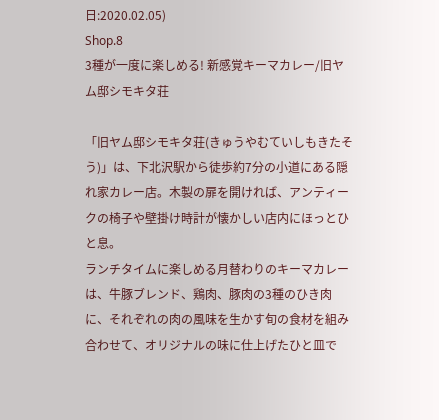日:2020.02.05)
Shop.8
3種が一度に楽しめる! 新感覚キーマカレー/旧ヤム邸シモキタ荘

「旧ヤム邸シモキタ荘(きゅうやむていしもきたそう)」は、下北沢駅から徒歩約7分の小道にある隠れ家カレー店。木製の扉を開ければ、アンティークの椅子や壁掛け時計が懐かしい店内にほっとひと息。
ランチタイムに楽しめる月替わりのキーマカレーは、牛豚ブレンド、鶏肉、豚肉の3種のひき肉に、それぞれの肉の風味を生かす旬の食材を組み合わせて、オリジナルの味に仕上げたひと皿で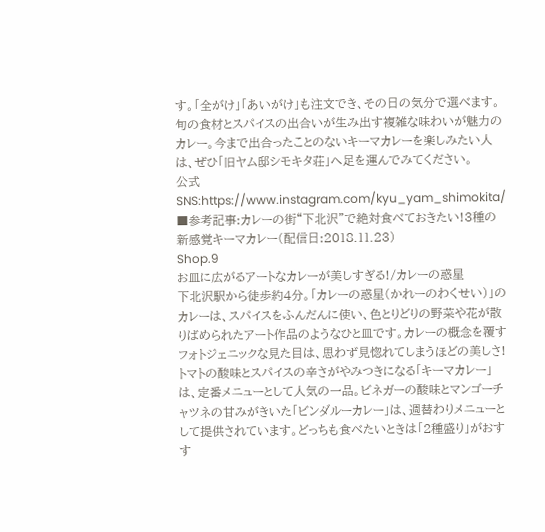す。「全がけ」「あいがけ」も注文でき、その日の気分で選べます。
旬の食材とスパイスの出合いが生み出す複雑な味わいが魅力のカレー。今まで出合ったことのないキーマカレーを楽しみたい人は、ぜひ「旧ヤム邸シモキタ荘」へ足を運んでみてください。
公式SNS:https://www.instagram.com/kyu_yam_shimokita/
■参考記事:カレーの街“下北沢”で絶対食べておきたい!3種の新感覚キーマカレー(配信日:2018.11.23)
Shop.9
お皿に広がるアートなカレーが美しすぎる!/カレーの惑星
下北沢駅から徒歩約4分。「カレーの惑星(かれーのわくせい)」のカレーは、スパイスをふんだんに使い、色とりどりの野菜や花が散りばめられたアート作品のようなひと皿です。カレーの概念を覆すフォトジェニックな見た目は、思わず見惚れてしまうほどの美しさ!
トマトの酸味とスパイスの辛さがやみつきになる「キーマカレー」は、定番メニューとして人気の一品。ビネガーの酸味とマンゴーチャツネの甘みがきいた「ビンダルーカレー」は、週替わりメニューとして提供されています。どっちも食べたいときは「2種盛り」がおすす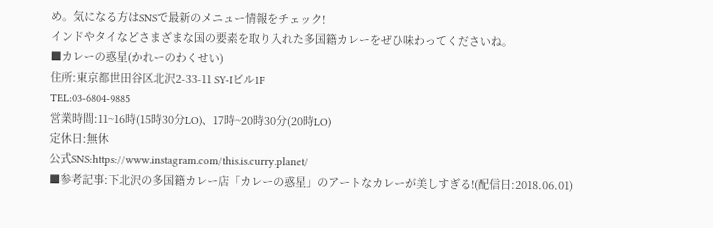め。気になる方はSNSで最新のメニュー情報をチェック!
インドやタイなどさまざまな国の要素を取り入れた多国籍カレーをぜひ味わってくださいね。
■カレーの惑星(かれーのわくせい)
住所:東京都世田谷区北沢2-33-11 SY-Iビル1F
TEL:03-6804-9885
営業時間:11~16時(15時30分LO)、17時~20時30分(20時LO)
定休日:無休
公式SNS:https://www.instagram.com/this.is.curry.planet/
■参考記事:下北沢の多国籍カレー店「カレーの惑星」のアートなカレーが美しすぎる!(配信日:2018.06.01)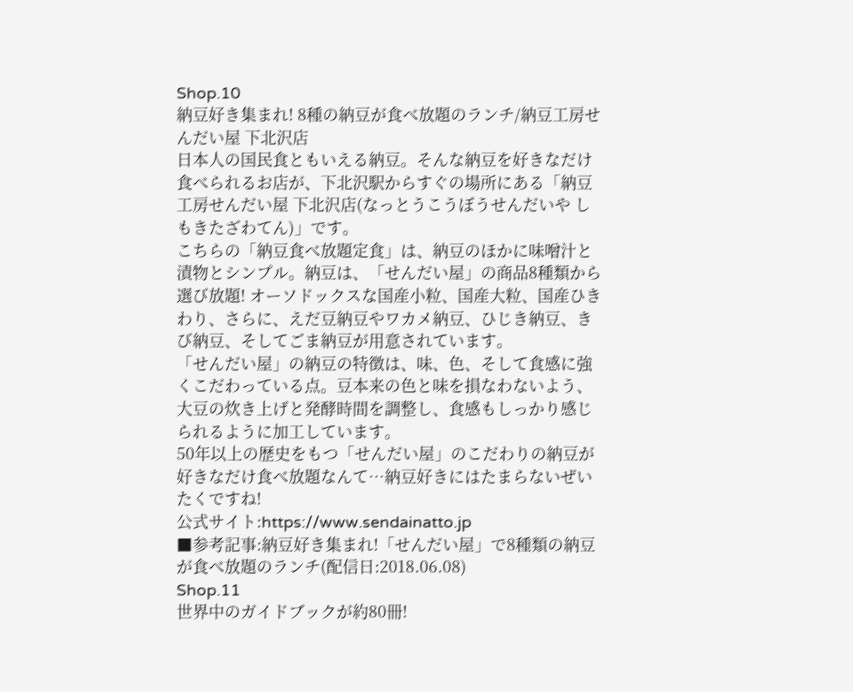Shop.10
納豆好き集まれ! 8種の納豆が食べ放題のランチ/納豆工房せんだい屋 下北沢店
日本人の国民食ともいえる納豆。そんな納豆を好きなだけ食べられるお店が、下北沢駅からすぐの場所にある「納豆工房せんだい屋 下北沢店(なっとうこうぼうせんだいや しもきたざわてん)」です。
こちらの「納豆食べ放題定食」は、納豆のほかに味噌汁と漬物とシンプル。納豆は、「せんだい屋」の商品8種類から選び放題! オーソドックスな国産小粒、国産大粒、国産ひきわり、さらに、えだ豆納豆やワカメ納豆、ひじき納豆、きび納豆、そしてごま納豆が用意されています。
「せんだい屋」の納豆の特徴は、味、色、そして食感に強くこだわっている点。豆本来の色と味を損なわないよう、大豆の炊き上げと発酵時間を調整し、食感もしっかり感じられるように加工しています。
50年以上の歴史をもつ「せんだい屋」のこだわりの納豆が好きなだけ食べ放題なんて…納豆好きにはたまらないぜいたくですね!
公式サイト:https://www.sendainatto.jp
■参考記事:納豆好き集まれ!「せんだい屋」で8種類の納豆が食べ放題のランチ(配信日:2018.06.08)
Shop.11
世界中のガイドブックが約80冊!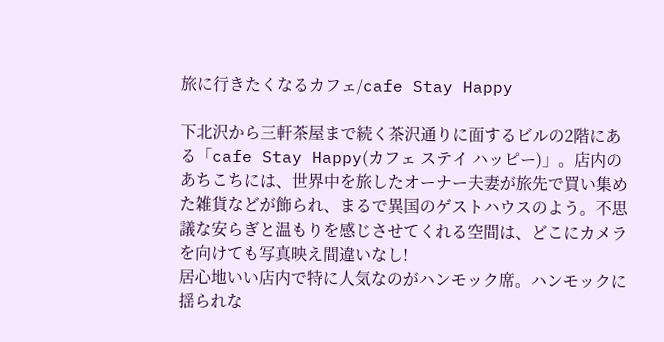旅に行きたくなるカフェ/cafe Stay Happy

下北沢から三軒茶屋まで続く茶沢通りに面するビルの2階にある「cafe Stay Happy(カフェ ステイ ハッピー)」。店内のあちこちには、世界中を旅したオーナー夫妻が旅先で買い集めた雑貨などが飾られ、まるで異国のゲストハウスのよう。不思議な安らぎと温もりを感じさせてくれる空間は、どこにカメラを向けても写真映え間違いなし!
居心地いい店内で特に人気なのがハンモック席。ハンモックに揺られな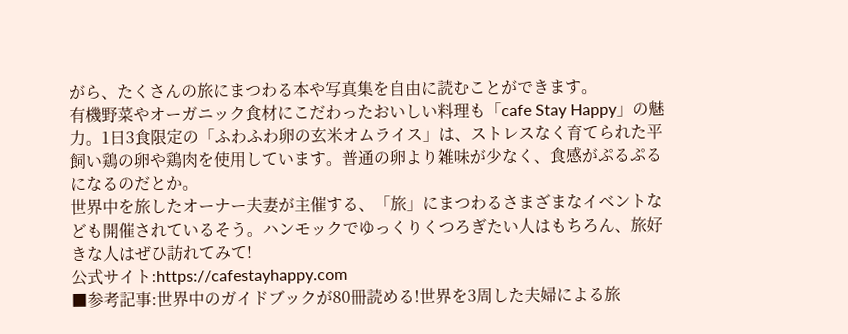がら、たくさんの旅にまつわる本や写真集を自由に読むことができます。
有機野菜やオーガニック食材にこだわったおいしい料理も「cafe Stay Happy」の魅力。1日3食限定の「ふわふわ卵の玄米オムライス」は、ストレスなく育てられた平飼い鶏の卵や鶏肉を使用しています。普通の卵より雑味が少なく、食感がぷるぷるになるのだとか。
世界中を旅したオーナー夫妻が主催する、「旅」にまつわるさまざまなイベントなども開催されているそう。ハンモックでゆっくりくつろぎたい人はもちろん、旅好きな人はぜひ訪れてみて!
公式サイト:https://cafestayhappy.com
■参考記事:世界中のガイドブックが80冊読める!世界を3周した夫婦による旅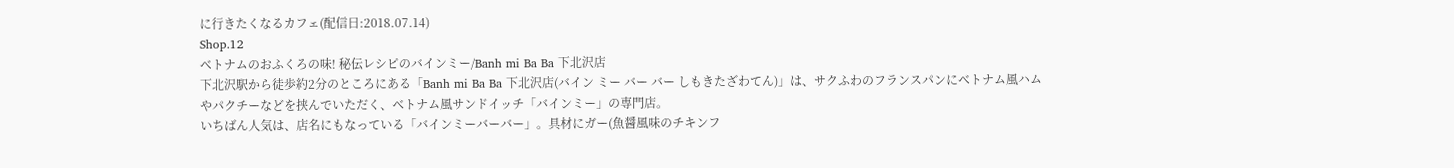に行きたくなるカフェ(配信日:2018.07.14)
Shop.12
ベトナムのおふくろの味! 秘伝レシピのバインミー/Banh mi Ba Ba 下北沢店
下北沢駅から徒歩約2分のところにある「Banh mi Ba Ba 下北沢店(バイン ミー バー バー しもきたざわてん)」は、サクふわのフランスパンにベトナム風ハムやパクチーなどを挟んでいただく、ベトナム風サンドイッチ「バインミー」の専門店。
いちばん人気は、店名にもなっている「バインミーバーバー」。具材にガー(魚醤風味のチキンフ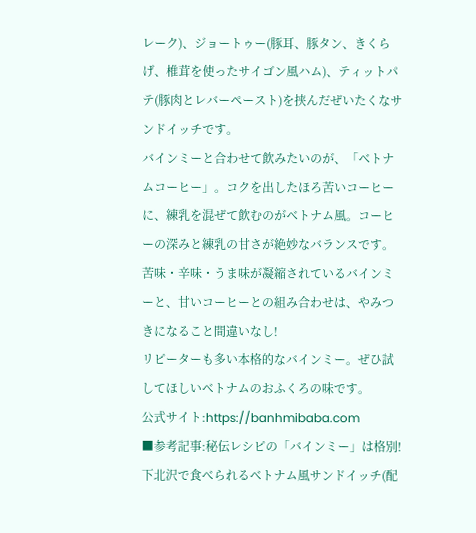レーク)、ジョートゥー(豚耳、豚タン、きくらげ、椎茸を使ったサイゴン風ハム)、ティットパテ(豚肉とレバーペースト)を挟んだぜいたくなサンドイッチです。
バインミーと合わせて飲みたいのが、「ベトナムコーヒー」。コクを出したほろ苦いコーヒーに、練乳を混ぜて飲むのがベトナム風。コーヒーの深みと練乳の甘さが絶妙なバランスです。苦味・辛味・うま味が凝縮されているバインミーと、甘いコーヒーとの組み合わせは、やみつきになること間違いなし!
リピーターも多い本格的なバインミー。ぜひ試してほしいベトナムのおふくろの味です。
公式サイト:https://banhmibaba.com
■参考記事:秘伝レシピの「バインミー」は格別!下北沢で食べられるベトナム風サンドイッチ(配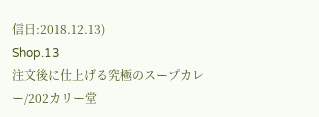信日:2018.12.13)
Shop.13
注文後に仕上げる究極のスープカレー/202カリー堂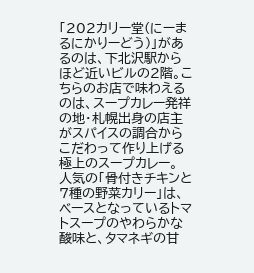「202カリー堂(にーまるにかりーどう)」があるのは、下北沢駅からほど近いビルの2階。こちらのお店で味わえるのは、スープカレー発祥の地・札幌出身の店主がスパイスの調合からこだわって作り上げる極上のスープカレー。
人気の「骨付きチキンと7種の野菜カリー」は、ベースとなっているトマトスープのやわらかな酸味と、タマネギの甘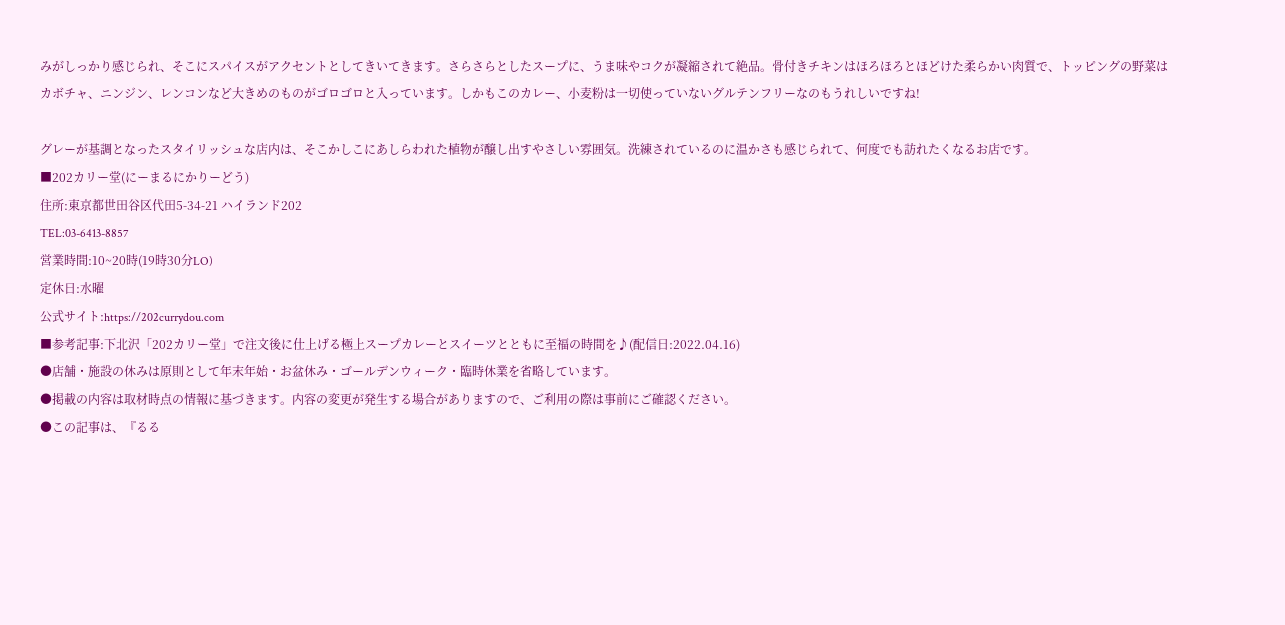みがしっかり感じられ、そこにスパイスがアクセントとしてきいてきます。さらさらとしたスープに、うま味やコクが凝縮されて絶品。骨付きチキンはほろほろとほどけた柔らかい肉質で、トッピングの野菜はカボチャ、ニンジン、レンコンなど大きめのものがゴロゴロと入っています。しかもこのカレー、小麦粉は一切使っていないグルテンフリーなのもうれしいですね!

グレーが基調となったスタイリッシュな店内は、そこかしこにあしらわれた植物が醸し出すやさしい雰囲気。洗練されているのに温かさも感じられて、何度でも訪れたくなるお店です。
■202カリー堂(にーまるにかりーどう)
住所:東京都世田谷区代田5-34-21 ハイランド202
TEL:03-6413-8857
営業時間:10~20時(19時30分LO)
定休日:水曜
公式サイト:https://202currydou.com
■参考記事:下北沢「202カリー堂」で注文後に仕上げる極上スープカレーとスイーツとともに至福の時間を♪(配信日:2022.04.16)
●店舗・施設の休みは原則として年末年始・お盆休み・ゴールデンウィーク・臨時休業を省略しています。
●掲載の内容は取材時点の情報に基づきます。内容の変更が発生する場合がありますので、ご利用の際は事前にご確認ください。
●この記事は、『るる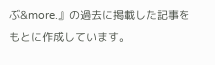ぶ&more.』の過去に掲載した記事をもとに作成しています。